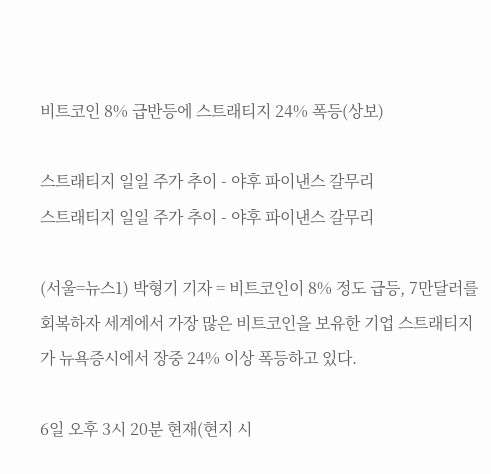비트코인 8% 급반등에 스트래티지 24% 폭등(상보)

스트래티지 일일 주가 추이 - 야후 파이낸스 갈무리
스트래티지 일일 주가 추이 - 야후 파이낸스 갈무리

(서울=뉴스1) 박형기 기자 = 비트코인이 8% 정도 급등, 7만달러를 회복하자 세계에서 가장 많은 비트코인을 보유한 기업 스트래티지가 뉴욕증시에서 장중 24% 이상 폭등하고 있다.

6일 오후 3시 20분 현재(현지 시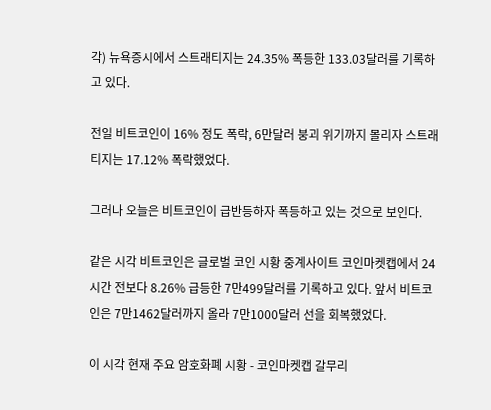각) 뉴욕증시에서 스트래티지는 24.35% 폭등한 133.03달러를 기록하고 있다.

전일 비트코인이 16% 정도 폭락, 6만달러 붕괴 위기까지 몰리자 스트래티지는 17.12% 폭락했었다.

그러나 오늘은 비트코인이 급반등하자 폭등하고 있는 것으로 보인다.

같은 시각 비트코인은 글로벌 코인 시황 중계사이트 코인마켓캡에서 24시간 전보다 8.26% 급등한 7만499달러를 기록하고 있다. 앞서 비트코인은 7만1462달러까지 올라 7만1000달러 선을 회복했었다.

이 시각 현재 주요 암호화폐 시황 - 코인마켓캡 갈무리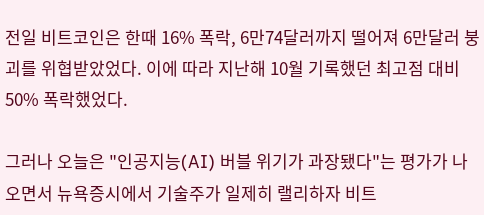전일 비트코인은 한때 16% 폭락, 6만74달러까지 떨어져 6만달러 붕괴를 위협받았었다. 이에 따라 지난해 10월 기록했던 최고점 대비 50% 폭락했었다.

그러나 오늘은 "인공지능(AI) 버블 위기가 과장됐다"는 평가가 나오면서 뉴욕증시에서 기술주가 일제히 랠리하자 비트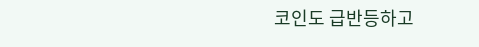코인도 급반등하고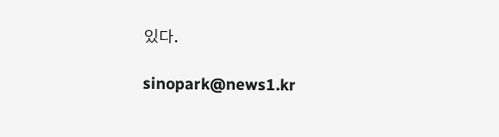있다.

sinopark@news1.kr